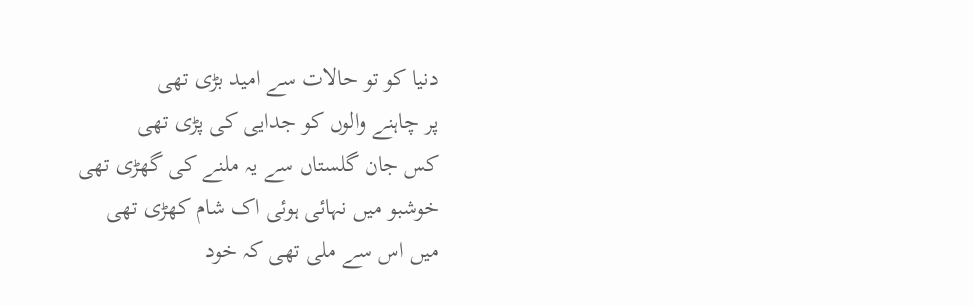دنیا کو تو حالات سے امید بڑی تھی
پر چاہنے والوں کو جدایی کی پڑی تھی
کس جان گلستاں سے یہ ملنے کی گھڑی تھی
خوشبو میں نہائی ہوئی اک شام کھڑی تھی
میں اس سے ملی تھی کہ خود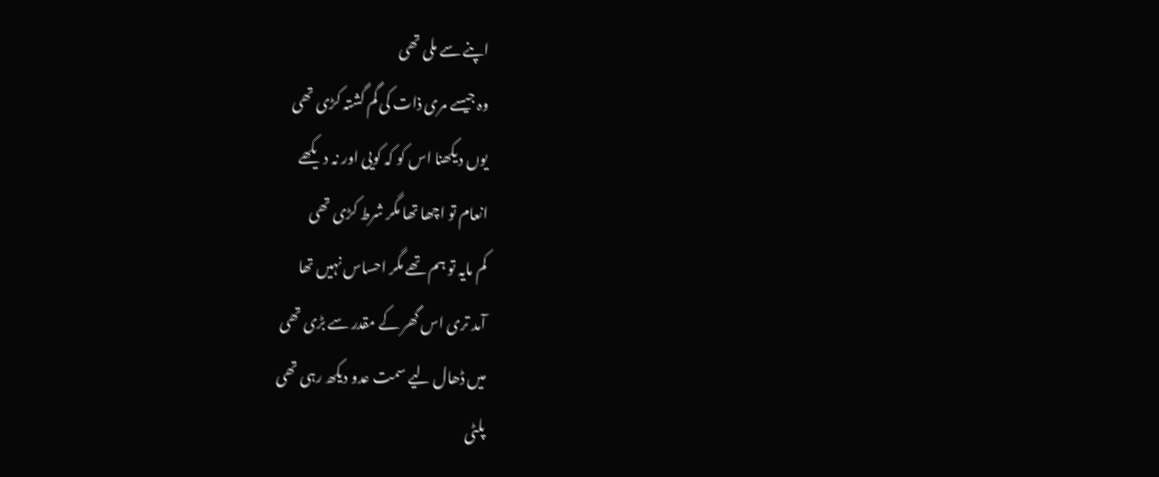اپنے سے ملی تھی
وہ جیسے مری ذات کی گم گشتہ کڑی تھی
یوں دیکھنا اس کو کہ کویی اور نہ دیکھے
انعام تو اچھا تھا مگر شرط کڑی تھی
کم مایہ تو ہم تھے مگر احساس نہیں تھا
آمد تری اس گھر کے مقدر سے بڑی تھی
میں ڈھال لیے سمت عدو دیکھ رہی تھی
پلٹی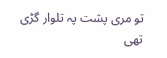تو مری پشت پہ تلوار گڑی تھی